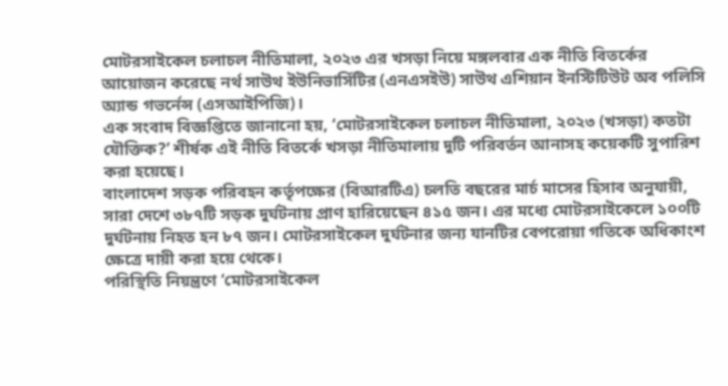মোটরসাইকেল চলাচল নীতিমালা, ২০২৩ এর খসড়া নিয়ে মঙ্গলবার এক নীতি বিতর্কের আয়োজন করেছে নর্থ সাউথ ইউনিভার্সিটির (এনএসইউ) সাউথ এশিয়ান ইনস্টিটিউট অব পলিসি অ্যান্ড গভর্নেন্স (এসআইপিজি)।
এক সংবাদ বিজ্ঞপ্তিতে জানানো হয়, ‘মোটরসাইকেল চলাচল নীতিমালা, ২০২৩ (খসড়া) কতটা যৌক্তিক?’ শীর্ষক এই নীতি বিতর্কে খসড়া নীতিমালায় দুটি পরিবর্তন আনাসহ কয়েকটি সুপারিশ করা হয়েছে।
বাংলাদেশ সড়ক পরিবহন কর্তৃপক্ষের (বিআরটিএ) চলতি বছরের মার্চ মাসের হিসাব অনুযায়ী, সারা দেশে ৩৮৭টি সড়ক দুর্ঘটনায় প্রাণ হারিয়েছেন ৪১৫ জন। এর মধ্যে মোটরসাইকেলে ১০০টি দুর্ঘটনায় নিহত হন ৮৭ জন। মোটরসাইকেল দুর্ঘটনার জন্য যানটির বেপরোয়া গতিকে অধিকাংশ ক্ষেত্রে দায়ী করা হয়ে থেকে।
পরিস্থিতি নিয়ন্ত্রণে ‘মোটরসাইকেল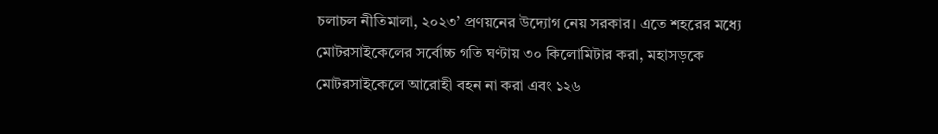চলাচল নীতিমালা, ২০২৩’ প্রণয়নের উদ্যোগ নেয় সরকার। এতে শহরের মধ্যে মোটরসাইকেলের সর্বোচ্চ গতি ঘণ্টায় ৩০ কিলোমিটার করা, মহাসড়কে মোটরসাইকেলে আরোহী বহন না করা এবং ১২৬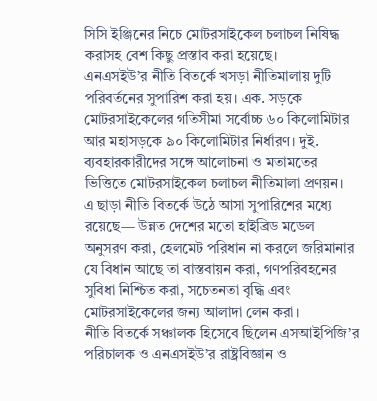সিসি ইঞ্জিনের নিচে মোটরসাইকেল চলাচল নিষিদ্ধ করাসহ বেশ কিছু প্রস্তাব করা হয়েছে।
এনএসইউ’র নীতি বিতর্কে খসড়া নীতিমালায় দুটি পরিবর্তনের সুপারিশ করা হয়। এক. সড়কে মোটরসাইকেলের গতিসীমা সর্বোচ্চ ৬০ কিলোমিটার আর মহাসড়কে ৯০ কিলোমিটার নির্ধারণ। দুই. ব্যবহারকারীদের সঙ্গে আলোচনা ও মতামতের ভিত্তিতে মোটরসাইকেল চলাচল নীতিমালা প্রণয়ন।
এ ছাড়া নীতি বিতর্কে উঠে আসা সুপারিশের মধ্যে রয়েছে— উন্নত দেশের মতো হাইব্রিড মডেল অনুসরণ করা, হেলমেট পরিধান না করলে জরিমানার যে বিধান আছে তা বাস্তবায়ন করা, গণপরিবহনের সুবিধা নিশ্চিত করা, সচেতনতা বৃদ্ধি এবং মোটরসাইকেলের জন্য আলাদা লেন করা।
নীতি বিতর্কে সঞ্চালক হিসেবে ছিলেন এসআইপিজি’র পরিচালক ও এনএসইউ’র রাষ্ট্রবিজ্ঞান ও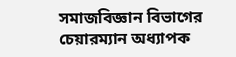সমাজবিজ্ঞান বিভাগের চেয়ারম্যান অধ্যাপক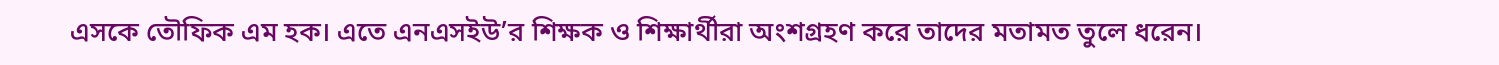এসকে তৌফিক এম হক। এতে এনএসইউ’র শিক্ষক ও শিক্ষার্থীরা অংশগ্রহণ করে তাদের মতামত তুলে ধরেন।